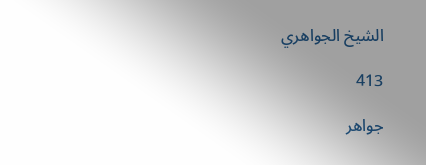الشيخ الجواهري

413

جواهر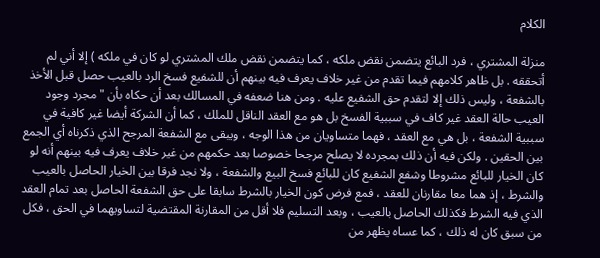الكلام

منزلة المشتري ، فرد البائع يتضمن نقض ملكه ، كما يتضمن نقض ملك المشتري لو كان في ملكه ) إلا أني لم أتحققه . بل ظاهر كلامهم فيما تقدم من غير خلاف يعرف فيه بينهم أن للشفيع فسخ الرد بالعيب حصل قبل الأخذ بالشفعة ، وليس ذلك إلا لتقدم حق الشفيع عليه . ومن هنا ضعفه في المسالك بعد أن حكاه بأن " مجرد وجود العيب حالة العقد غير كاف في سببية الفسخ بل هو مع العقد الناقل للملك ، كما أن الشركة أيضا غير كافية في سببية الشفعة ، بل هي مع العقد ، فهما متساويان من هذا الوجه ، ويبقى مع الشفعة المرجح الذي ذكرناه أي الجمع بين الحقين . ولكن فيه أن ذلك بمجرده لا يصلح مرجحا خصوصا بعد حكمهم من غير خلاف يعرف فيه بينهم أنه لو كان الخيار للبائع مشروطا وشفع الشفيع كان للبائع فسخ البيع والشفعة ، ولا نجد فرقا بين الخيار الحاصل بالعيب والشرط ، إذ هما معا مقارنان للعقد ، فمع فرض كون الخيار بالشرط سابقا على حق الشفعة الحاصل بعد تمام العقد الذي فيه الشرط فكذلك الحاصل بالعيب ، وبعد التسليم فلا أقل من المقارنة المقتضية لتساويهما في الحق ، فكل من سبق كان له ذلك ، كما عساه يظهر من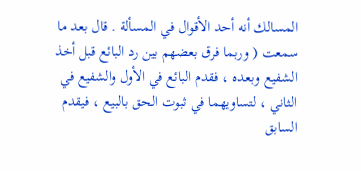المسالك أنه أحد الأقوال في المسألة . قال بعد ما سمعت ( وربما فرق بعضهم بين رد البائع قبل أخذ الشفيع وبعده ، فقدم البائع في الأول والشفيع في الثاني ، لتساويهما في ثبوت الحق بالبيع ، فيقدم السابق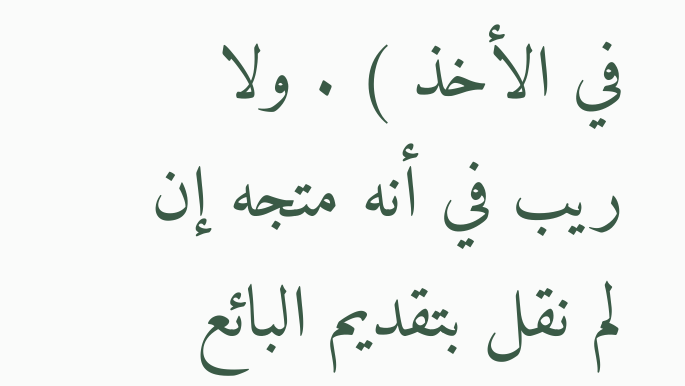في الأخذ ) . ولا ريب في أنه متجه إن لم نقل بتقديم البائع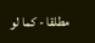مطلقا - كما لو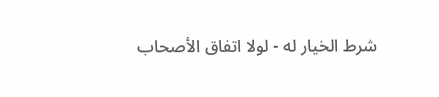شرط الخيار له - لولا اتفاق الأصحاب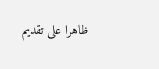ظاهرا على تقديم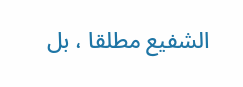الشفيع مطلقا ، بل